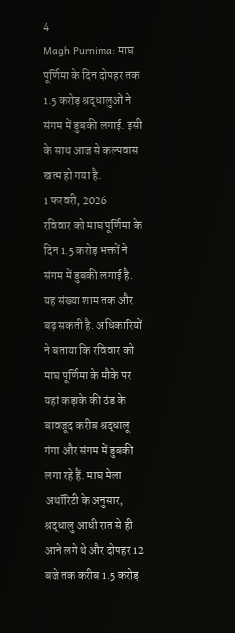4
Magh Purnima: माघ पूर्णिमा के दिन दोपहर तक 1.5 करोड़ श्रद्धालुओं ने संगम में डुबकी लगाई. इसी के साथ आज से कल्पवास खत्म हो गया है.
1 फरवरी, 2026
रविवार को माघ पूर्णिमा के दिन 1.5 करोड़ भक्तों ने संगम में डुबकी लगाई है. यह संख्या शाम तक और बढ़ सकती है. अधिकारियों ने बताया कि रविवार को माघ पूर्णिमा के मौके पर यहां कड़ाके की ठंड के बावजूद करीब श्रद्धालू गंगा और संगम में डुबकी लगा रहे हैं. माघ मेला अथॉरिटी के अनुसार, श्रद्धालु आधी रात से ही आने लगे थे और दोपहर 12 बजे तक करीब 1.5 करोड़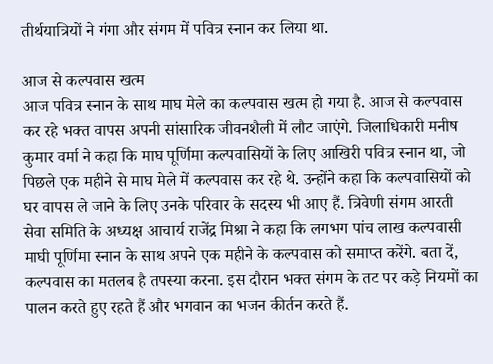तीर्थयात्रियों ने गंगा और संगम में पवित्र स्नान कर लिया था.

आज से कल्पवास खत्म
आज पवित्र स्नान के साथ माघ मेले का कल्पवास खत्म हो गया है. आज से कल्पवास कर रहे भक्त वापस अपनी सांसारिक जीवनशैली में लौट जाएंगे. जिलाधिकारी मनीष कुमार वर्मा ने कहा कि माघ पूर्णिमा कल्पवासियों के लिए आखिरी पवित्र स्नान था, जो पिछले एक महीने से माघ मेले में कल्पवास कर रहे थे. उन्होंने कहा कि कल्पवासियों को घर वापस ले जाने के लिए उनके परिवार के सदस्य भी आए हैं. त्रिवेणी संगम आरती सेवा समिति के अध्यक्ष आचार्य राजेंद्र मिश्रा ने कहा कि लगभग पांच लाख कल्पवासी माघी पूर्णिमा स्नान के साथ अपने एक महीने के कल्पवास को समाप्त करेंगे. बता दें, कल्पवास का मतलब है तपस्या करना. इस दौरान भक्त संगम के तट पर कड़े नियमों का पालन करते हुए रहते हैं और भगवान का भजन कीर्तन करते हैं.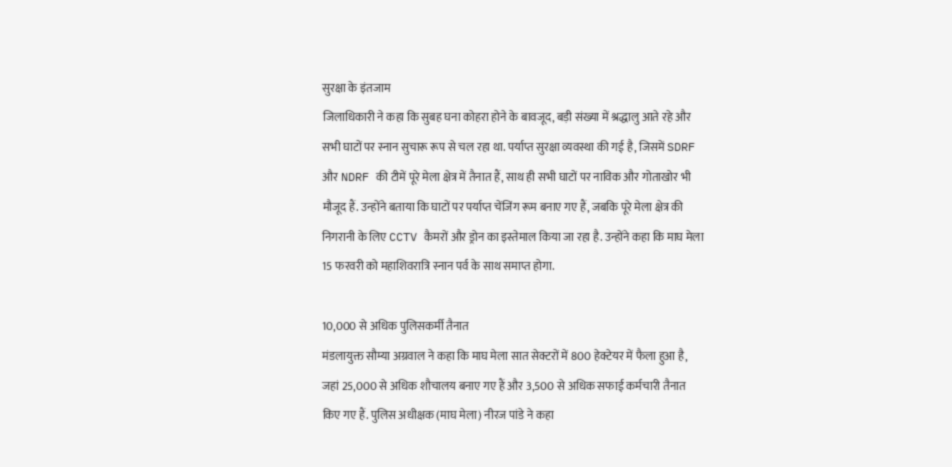सुरक्षा के इंतजाम
जिलाधिकारी ने कहा कि सुबह घना कोहरा होने के बावजूद, बड़ी संख्या में श्रद्धालु आते रहे और सभी घाटों पर स्नान सुचारू रूप से चल रहा था. पर्याप्त सुरक्षा व्यवस्था की गई है, जिसमें SDRF और NDRF की टीमें पूरे मेला क्षेत्र में तैनात हैं, साथ ही सभी घाटों पर नाविक और गोताखोर भी मौजूद हैं. उन्होंने बताया कि घाटों पर पर्याप्त चेंजिंग रूम बनाए गए हैं, जबकि पूरे मेला क्षेत्र की निगरानी के लिए CCTV कैमरों और ड्रोन का इस्तेमाल किया जा रहा है. उन्होंने कहा कि माघ मेला 15 फरवरी को महाशिवरात्रि स्नान पर्व के साथ समाप्त होगा.

10,000 से अधिक पुलिसकर्मी तैनात
मंडलायुक्त सौम्या अग्रवाल ने कहा कि माघ मेला सात सेक्टरों में 800 हेक्टेयर में फैला हुआ है, जहां 25,000 से अधिक शौचालय बनाए गए हैं और 3,500 से अधिक सफाई कर्मचारी तैनात किए गए हैं. पुलिस अधीक्षक (माघ मेला) नीरज पांडे ने कहा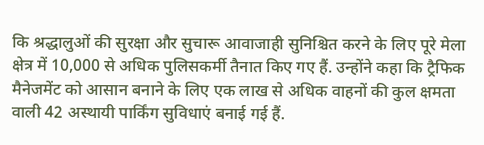कि श्रद्धालुओं की सुरक्षा और सुचारू आवाजाही सुनिश्चित करने के लिए पूरे मेला क्षेत्र में 10,000 से अधिक पुलिसकर्मी तैनात किए गए हैं. उन्होंने कहा कि ट्रैफिक मैनेजमेंट को आसान बनाने के लिए एक लाख से अधिक वाहनों की कुल क्षमता वाली 42 अस्थायी पार्किंग सुविधाएं बनाई गई हैं.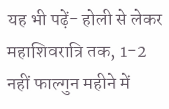यह भी पढ़ें- होली से लेकर महाशिवरात्रि तक, 1-2 नहीं फाल्गुन महीने में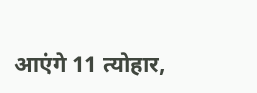आएंगे 11 त्योहार,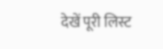देखें पूरी लिस्ट